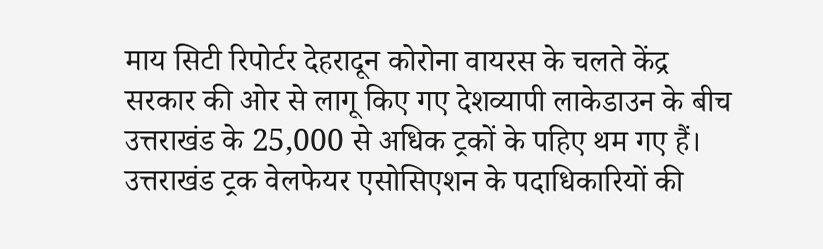माय सिटी रिपोर्टर देहरादून कोरोना वायरस के चलते केंद्र सरकार की ओर से लागू किए गए देशव्यापी लाकेडाउन के बीच उत्तराखंड के 25,000 से अधिक ट्रकों के पहिए थम गए हैं। उत्तराखंड ट्रक वेलफेयर एसोसिएशन के पदाधिकारियों की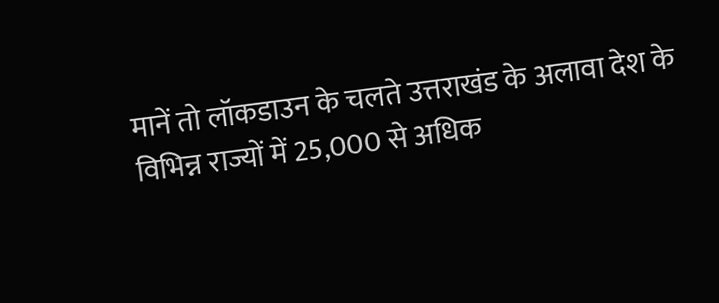मानें तो लॉकडाउन के चलते उत्तराखंड के अलावा देश के विभिन्न राज्यों में 25,000 से अधिक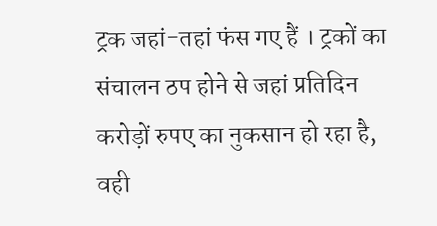ट्रक जहां-तहां फंस गए हैं । ट्रकों का संचालन ठप होने से जहां प्रतिदिन करोड़ों रुपए का नुकसान हो रहा है, वही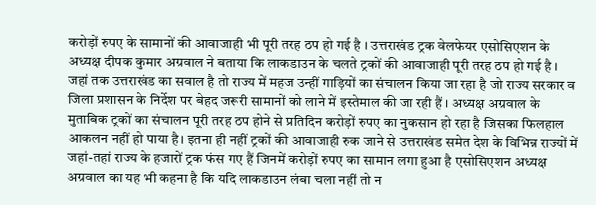करोड़ों रुपए के सामानों की आवाजाही भी पूरी तरह ठप हो गई है । उत्तराखंड ट्रक वेलफेयर एसोसिएशन के अध्यक्ष दीपक कुमार अग्रवाल ने बताया कि लाकडाउन के चलते ट्रकों की आवाजाही पूरी तरह ठप हो गई है । जहां तक उत्तराखंड का सवाल है तो राज्य में महज उन्हीं गाड़ियों का संचालन किया जा रहा है जो राज्य सरकार व जिला प्रशासन के निर्देश पर बेहद जरूरी सामानों को लाने में इस्तेमाल की जा रही हैं । अध्यक्ष अग्रवाल के मुताबिक ट्रकों का संचालन पूरी तरह ठप होने से प्रतिदिन करोड़ों रुपए का नुकसान हो रहा है जिसका फिलहाल आकलन नहीं हो पाया है। इतना ही नहीं ट्रकों की आवाजाही रुक जाने से उत्तराखंड समेत देश के विभिन्न राज्यों में जहां-तहां राज्य के हजारों ट्रक फंस गए हैं जिनमें करोड़ों रुपए का सामान लगा हुआ है एसोसिएशन अध्यक्ष अग्रवाल का यह भी कहना है कि यदि लाकडाउन लंबा चला नहीं तो न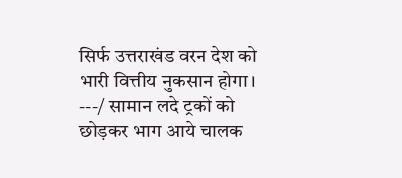सिर्फ उत्तराखंड वरन देश को भारी वित्तीय नुकसान होगा। ---/ सामान लदे ट्रकों को छोड़कर भाग आये चालक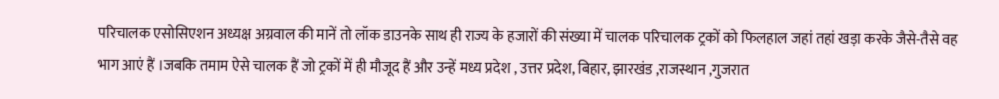परिचालक एसोसिएशन अध्यक्ष अग्रवाल की मानें तो लॉक डाउनके साथ ही राज्य के हजारों की संख्या में चालक परिचालक ट्रकों को फिलहाल जहां तहां खड़ा करके जैसे-तैसे वह भाग आएं हैं ।जबकि तमाम ऐसे चालक हैं जो ट्रकों में ही मौजूद हैं और उन्हें मध्य प्रदेश , उत्तर प्रदेश, बिहार, झारखंड ,राजस्थान ,गुजरात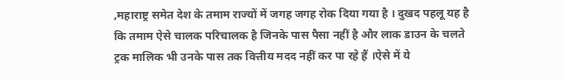,महाराष्ट्र समेत देश के तमाम राज्यों में जगह जगह रोक दिया गया है । दुखद पहलू यह है कि तमाम ऐसे चालक परिचालक है जिनके पास पैसा नहीं है और लाक डाउन के चलते ट्रक मालिक भी उनके पास तक वित्तीय मदद नहीं कर पा रहे हैं ।ऐसे में ये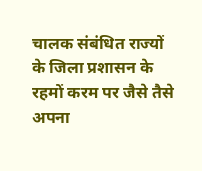चालक संबंधित राज्यों के जिला प्रशासन के रहमों करम पर जैसे तैसे अपना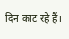दिन काट रहे हैं।